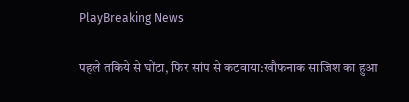PlayBreaking News

पहले तकिये से घोंटा, फिर सांप से कटवाया:खौफनाक साजिश का हुआ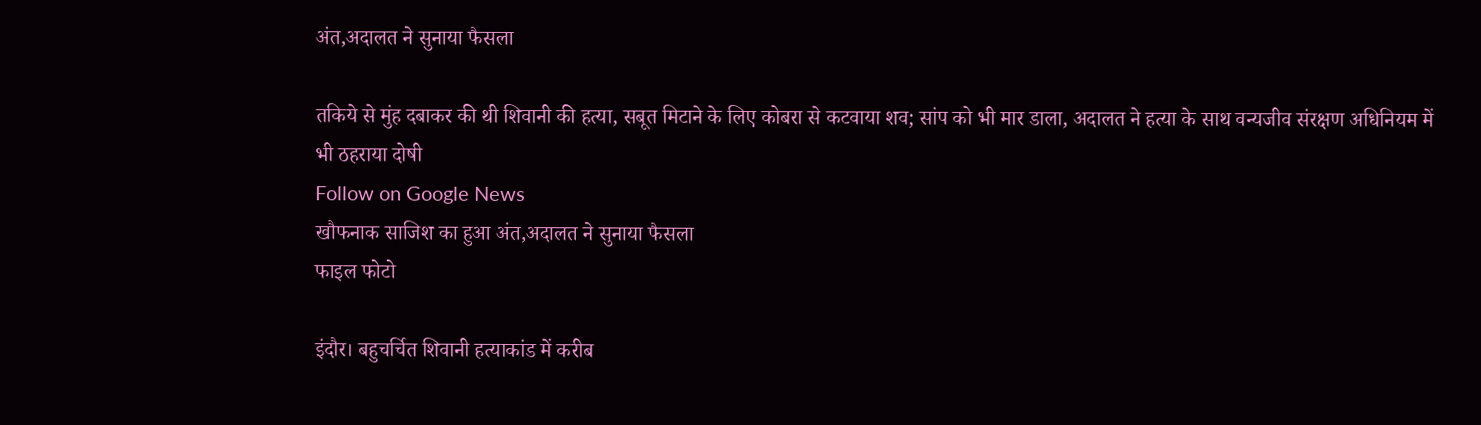अंत,अदालत ने सुनाया फैसला

तकिये से मुंह दबाकर की थी शिवानी की हत्या, सबूत मिटाने के लिए कोबरा से कटवाया शव; सांप को भी मार डाला, अदालत ने हत्या के साथ वन्यजीव संरक्षण अधिनियम में भी ठहराया दोषी
Follow on Google News
खौफनाक साजिश का हुआ अंत,अदालत ने सुनाया फैसला
फाइल फोटो

इंदौर। बहुचर्चित शिवानी हत्याकांड में करीब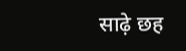साढ़े छह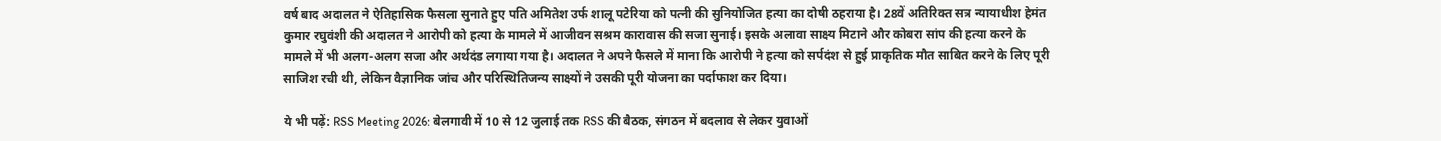वर्ष बाद अदालत ने ऐतिहासिक फैसला सुनाते हुए पति अमितेश उर्फ शालू पटेरिया को पत्नी की सुनियोजित हत्या का दोषी ठहराया है। 28वें अतिरिक्त सत्र न्यायाधीश हेमंत कुमार रघुवंशी की अदालत ने आरोपी को हत्या के मामले में आजीवन सश्रम कारावास की सजा सुनाई। इसके अलावा साक्ष्य मिटाने और कोबरा सांप की हत्या करने के मामले में भी अलग-अलग सजा और अर्थदंड लगाया गया है। अदालत ने अपने फैसले में माना कि आरोपी ने हत्या को सर्पदंश से हुई प्राकृतिक मौत साबित करने के लिए पूरी साजिश रची थी, लेकिन वैज्ञानिक जांच और परिस्थितिजन्य साक्ष्यों ने उसकी पूरी योजना का पर्दाफाश कर दिया।

ये भी पढ़ें: RSS Meeting 2026: बेलगावी में 10 से 12 जुलाई तक RSS की बैठक, संगठन में बदलाव से लेकर युवाओं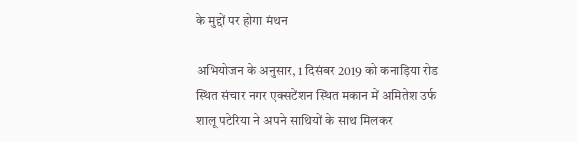के मुद्दों पर होगा मंथन

अभियोजन के अनुसार, 1 दिसंबर 2019 को कनाड़िया रोड स्थित संचार नगर एक्सटेंशन स्थित मकान में अमितेश उर्फ शालू पटेरिया ने अपने साथियों के साथ मिलकर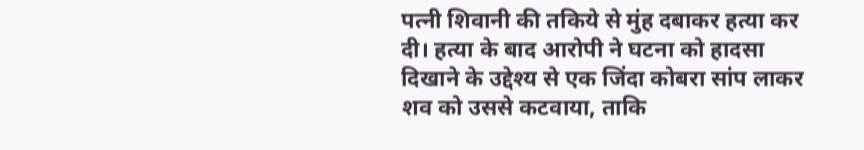पत्नी शिवानी की तकिये से मुंह दबाकर हत्या कर दी। हत्या के बाद आरोपी ने घटना को हादसा दिखाने के उद्देश्य से एक जिंदा कोबरा सांप लाकर शव को उससे कटवाया, ताकि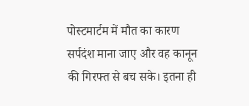पोस्टमार्टम में मौत का कारण सर्पदंश माना जाए और वह कानून की गिरफ्त से बच सके। इतना ही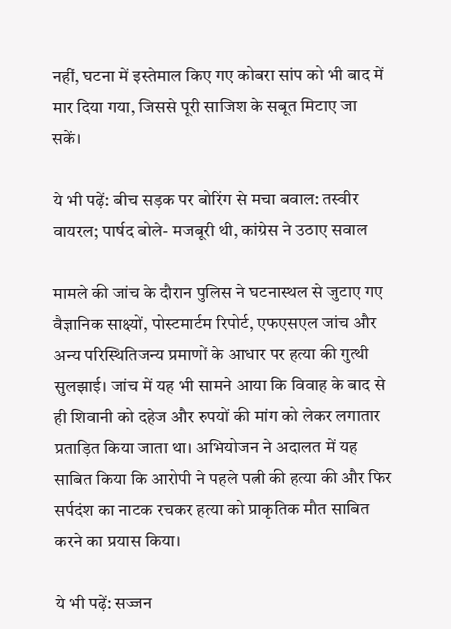नहीं, घटना में इस्तेमाल किए गए कोबरा सांप को भी बाद में मार दिया गया, जिससे पूरी साजिश के सबूत मिटाए जा सकें।

ये भी पढ़ें: बीच सड़क पर बोरिंग से मचा बवाल: तस्वीर वायरल; पार्षद बोले- मजबूरी थी, कांग्रेस ने उठाए सवाल

मामले की जांच के दौरान पुलिस ने घटनास्थल से जुटाए गए वैज्ञानिक साक्ष्यों, पोस्टमार्टम रिपोर्ट, एफएसएल जांच और अन्य परिस्थितिजन्य प्रमाणों के आधार पर हत्या की गुत्थी सुलझाई। जांच में यह भी सामने आया कि विवाह के बाद से ही शिवानी को दहेज और रुपयों की मांग को लेकर लगातार प्रताड़ित किया जाता था। अभियोजन ने अदालत में यह साबित किया कि आरोपी ने पहले पत्नी की हत्या की और फिर सर्पदंश का नाटक रचकर हत्या को प्राकृतिक मौत साबित करने का प्रयास किया।

ये भी पढ़ें: सज्जन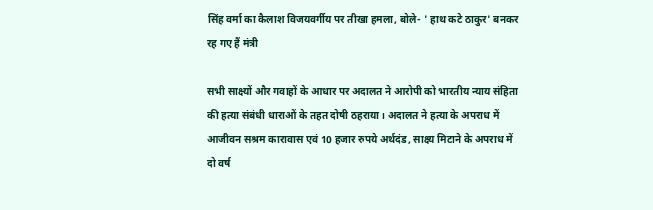सिंह वर्मा का कैलाश विजयवर्गीय पर तीखा हमला, बोले- ' हाथ कटे ठाकुर' बनकर रह गए हैं मंत्री

सभी साक्ष्यों और गवाहों के आधार पर अदालत ने आरोपी को भारतीय न्याय संहिता की हत्या संबंधी धाराओं के तहत दोषी ठहराया। अदालत ने हत्या के अपराध में आजीवन सश्रम कारावास एवं 10 हजार रुपये अर्थदंड, साक्ष्य मिटाने के अपराध में दो वर्ष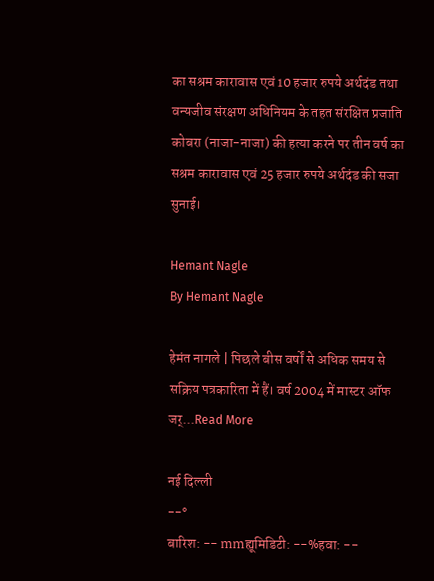का सश्रम कारावास एवं 10 हजार रुपये अर्थदंड तथा वन्यजीव संरक्षण अधिनियम के तहत संरक्षित प्रजाति कोबरा (नाजा-नाजा) की हत्या करने पर तीन वर्ष का सश्रम कारावास एवं 25 हजार रुपये अर्थदंड की सजा सुनाई।

Hemant Nagle
By Hemant Nagle

हेमंत नागले | पिछले बीस वर्षों से अधिक समय से सक्रिय पत्रकारिता में हैं। वर्ष 2004 में मास्टर ऑफ जर्...Read More

नई दिल्ली
--°
बारिश: -- mmह्यूमिडिटी: --%हवा: --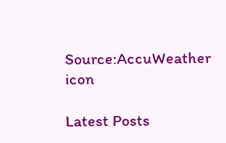Source:AccuWeather
icon

Latest Posts